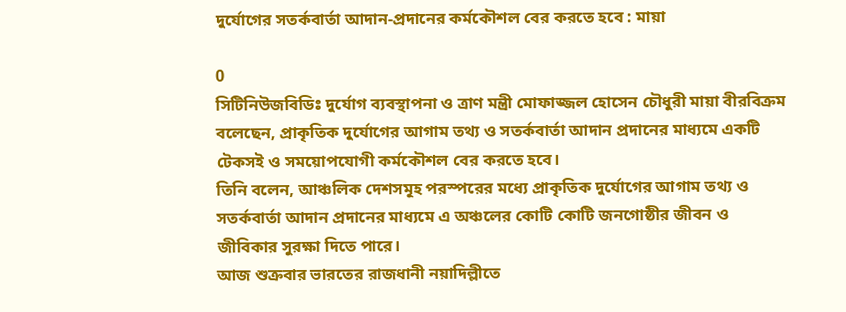দুর্যোগের সতর্কবার্তা আদান-প্রদানের কর্মকৌশল বের করতে হবে : মায়া

0
সিটিনিউজবিডিঃ দুর্যোগ ব্যবস্থাপনা ও ত্রাণ মন্ত্রী মোফাজ্জল হোসেন চৌধুরী মায়া বীরবিক্রম বলেছেন, প্রাকৃতিক দুর্যোগের আগাম তথ্য ও সতর্কবার্তা আদান প্রদানের মাধ্যমে একটি টেকসই ও সময়োপযোগী কর্মকৌশল বের করতে হবে।
তিনি বলেন, আঞ্চলিক দেশসমূহ পরস্পরের মধ্যে প্রাকৃতিক দুর্যোগের আগাম তথ্য ও সতর্কবার্তা আদান প্রদানের মাধ্যমে এ অঞ্চলের কোটি কোটি জনগোষ্ঠীর জীবন ও জীবিকার সুরক্ষা দিতে পারে।
আজ শুক্রবার ভারতের রাজধানী নয়াদিল্লীতে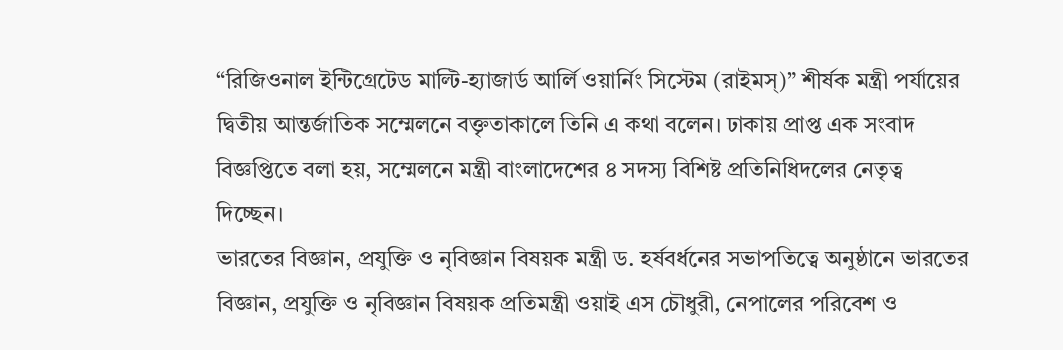“রিজিওনাল ইন্টিগ্রেটেড মাল্টি-হ্যাজার্ড আর্লি ওয়ার্নিং সিস্টেম (রাইমস্)” শীর্ষক মন্ত্রী পর্যায়ের দ্বিতীয় আন্তর্জাতিক সম্মেলনে বক্তৃতাকালে তিনি এ কথা বলেন। ঢাকায় প্রাপ্ত এক সংবাদ বিজ্ঞপ্তিতে বলা হয়, সম্মেলনে মন্ত্রী বাংলাদেশের ৪ সদস্য বিশিষ্ট প্রতিনিধিদলের নেতৃত্ব দিচ্ছেন।
ভারতের বিজ্ঞান, প্রযুক্তি ও নৃবিজ্ঞান বিষয়ক মন্ত্রী ড. হর্ষবর্ধনের সভাপতিত্বে অনুষ্ঠানে ভারতের বিজ্ঞান, প্রযুক্তি ও নৃবিজ্ঞান বিষয়ক প্রতিমন্ত্রী ওয়াই এস চৌধুরী, নেপালের পরিবেশ ও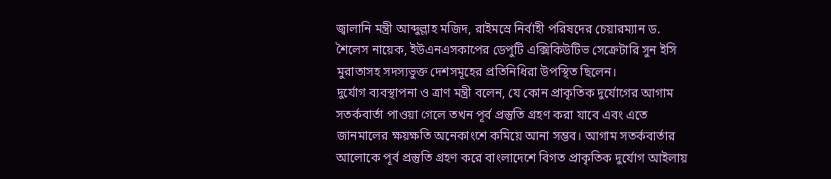জ্বালানি মন্ত্রী আব্দুল্লাহ মজিদ, রাইমস্রে নির্বাহী পরিষদের চেয়ারম্যান ড. শৈলেস নায়েক, ইউএনএসকাপের ডেপুটি এক্সিকিউটিভ সেক্রেটারি সুন ইসি মুরাতাসহ সদস্যভুক্ত দেশসমূহের প্রতিনিধিরা উপস্থিত ছিলেন।
দুর্যোগ ব্যবস্থাপনা ও ত্রাণ মন্ত্রী বলেন, যে কোন প্রাকৃতিক দুর্যোগের আগাম সতর্কবার্তা পাওয়া গেলে তখন পূর্ব প্রস্তুতি গ্রহণ করা যাবে এবং এতে জানমালের ক্ষয়ক্ষতি অনেকাংশে কমিয়ে আনা সম্ভব। আগাম সতর্কবার্তার আলোকে পূর্ব প্রস্তুতি গ্রহণ করে বাংলাদেশে বিগত প্রাকৃতিক দুর্যোগ আইলায়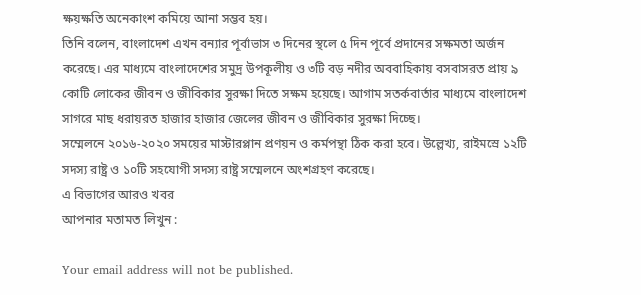ক্ষয়ক্ষতি অনেকাংশ কমিয়ে আনা সম্ভব হয়।
তিনি বলেন, বাংলাদেশ এখন বন্যার পূর্বাভাস ৩ দিনের স্থলে ৫ দিন পূর্বে প্রদানের সক্ষমতা অর্জন করেছে। এর মাধ্যমে বাংলাদেশের সমুদ্র উপকূলীয় ও ৩টি বড় নদীর অববাহিকায় বসবাসরত প্রায় ৯ কোটি লোকের জীবন ও জীবিকার সুরক্ষা দিতে সক্ষম হয়েছে। আগাম সতর্কবার্তার মাধ্যমে বাংলাদেশ সাগরে মাছ ধরায়রত হাজার হাজার জেলের জীবন ও জীবিকার সুরক্ষা দিচ্ছে।
সম্মেলনে ২০১৬-২০২০ সময়ের মাস্টারপ্লান প্রণয়ন ও কর্মপন্থা ঠিক করা হবে। উল্লেখ্য, রাইমস্রে ১২টি সদস্য রাষ্ট্র ও ১০টি সহযোগী সদস্য রাষ্ট্র সম্মেলনে অংশগ্রহণ করেছে।
এ বিভাগের আরও খবর
আপনার মতামত লিখুন :

Your email address will not be published.